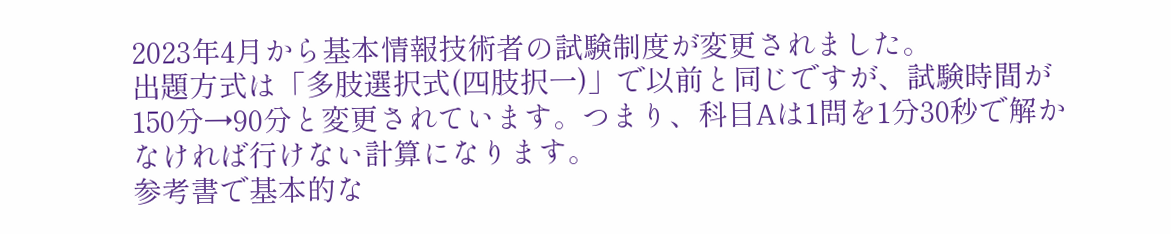2023年4月から基本情報技術者の試験制度が変更されました。
出題方式は「多肢選択式(四肢択一)」で以前と同じですが、試験時間が150分→90分と変更されています。つまり、科目Aは1問を1分30秒で解かなければ行けない計算になります。
参考書で基本的な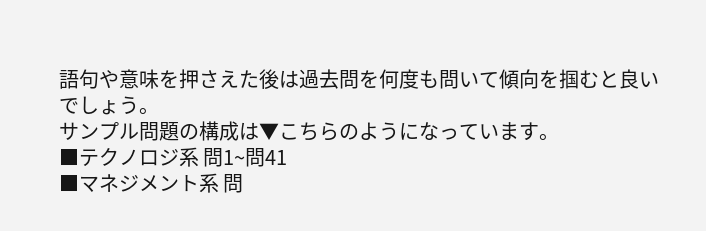語句や意味を押さえた後は過去問を何度も問いて傾向を掴むと良いでしょう。
サンプル問題の構成は▼こちらのようになっています。
■テクノロジ系 問1~問41
■マネジメント系 問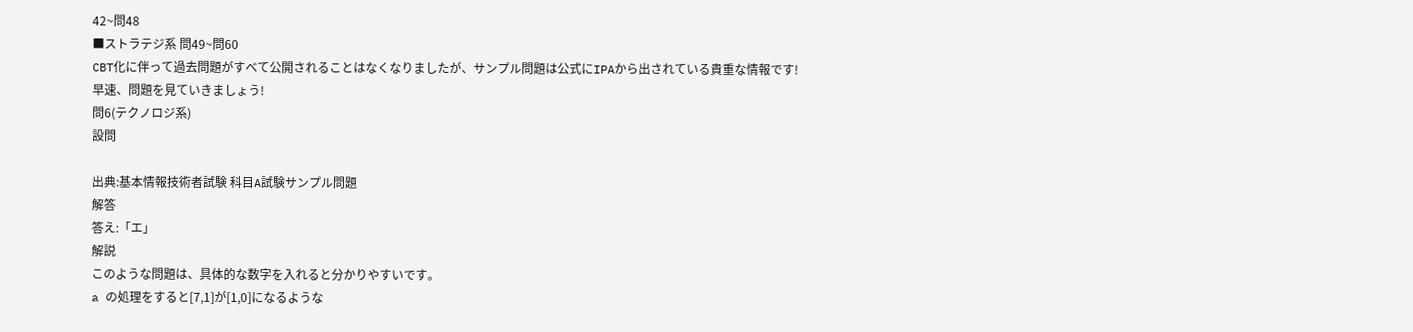42~問48
■ストラテジ系 問49~問60
CBT化に伴って過去問題がすべて公開されることはなくなりましたが、サンプル問題は公式にIPAから出されている貴重な情報です!
早速、問題を見ていきましょう!
問6(テクノロジ系)
設問

出典:基本情報技術者試験 科目A試験サンプル問題
解答
答え:「エ」
解説
このような問題は、具体的な数字を入れると分かりやすいです。
a の処理をすると[7,1]が[1,0]になるような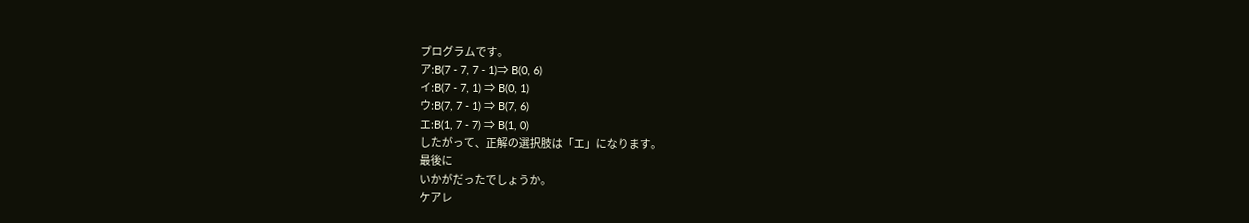プログラムです。
ア:B(7 - 7, 7 - 1)⇒ B(0, 6)
イ:B(7 - 7, 1) ⇒ B(0, 1)
ウ:B(7, 7 - 1) ⇒ B(7, 6)
エ:B(1, 7 - 7) ⇒ B(1, 0)
したがって、正解の選択肢は「エ」になります。
最後に
いかがだったでしょうか。
ケアレ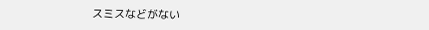スミスなどがない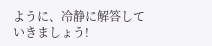ように、冷静に解答していきましょう!